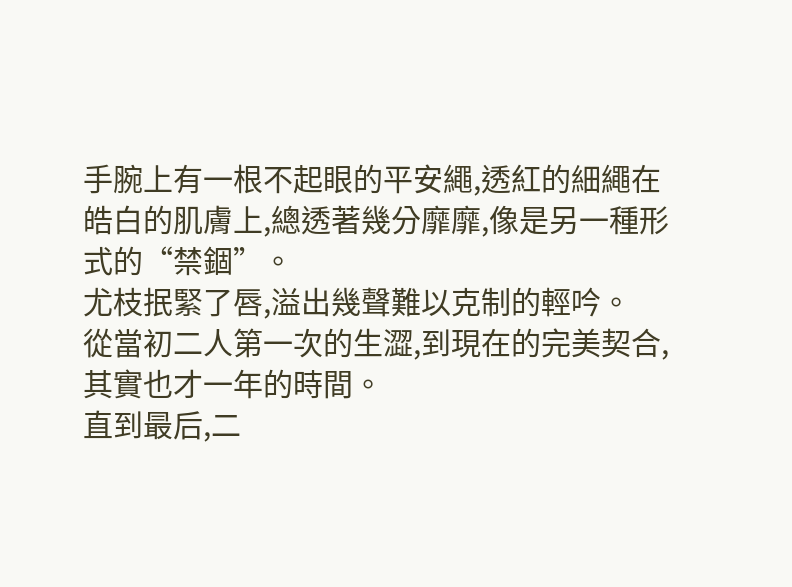手腕上有一根不起眼的平安繩,透紅的細繩在皓白的肌膚上,總透著幾分靡靡,像是另一種形式的“禁錮”。
尤枝抿緊了唇,溢出幾聲難以克制的輕吟。
從當初二人第一次的生澀,到現在的完美契合,其實也才一年的時間。
直到最后,二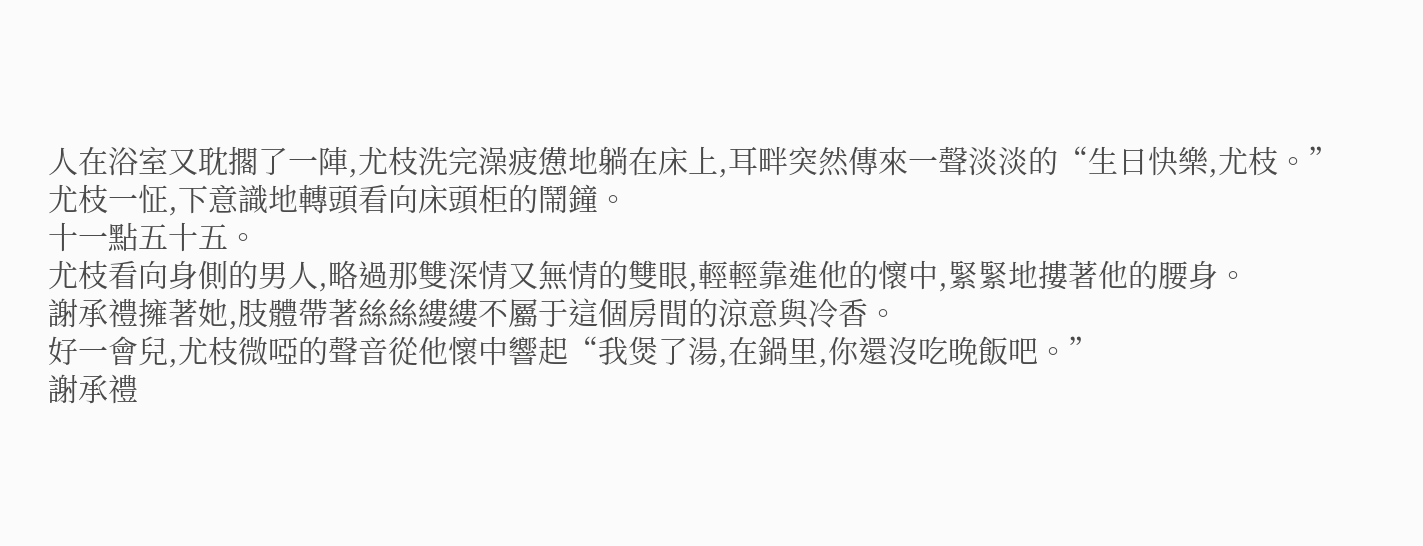人在浴室又耽擱了一陣,尤枝洗完澡疲憊地躺在床上,耳畔突然傳來一聲淡淡的“生日快樂,尤枝。”
尤枝一怔,下意識地轉頭看向床頭柜的鬧鐘。
十一點五十五。
尤枝看向身側的男人,略過那雙深情又無情的雙眼,輕輕靠進他的懷中,緊緊地摟著他的腰身。
謝承禮擁著她,肢體帶著絲絲縷縷不屬于這個房間的涼意與冷香。
好一會兒,尤枝微啞的聲音從他懷中響起“我煲了湯,在鍋里,你還沒吃晚飯吧。”
謝承禮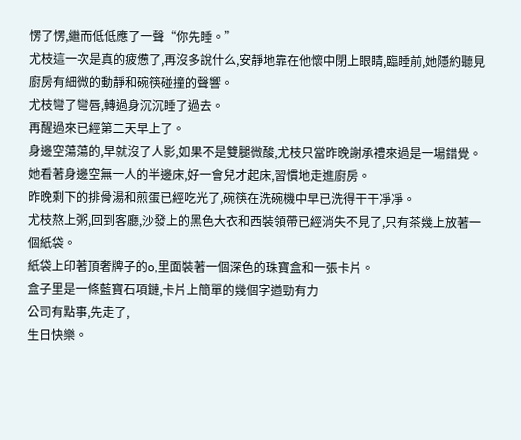愣了愣,繼而低低應了一聲“你先睡。”
尤枝這一次是真的疲憊了,再沒多說什么,安靜地靠在他懷中閉上眼睛,臨睡前,她隱約聽見廚房有細微的動靜和碗筷碰撞的聲響。
尤枝彎了彎唇,轉過身沉沉睡了過去。
再醒過來已經第二天早上了。
身邊空蕩蕩的,早就沒了人影,如果不是雙腿微酸,尤枝只當昨晚謝承禮來過是一場錯覺。
她看著身邊空無一人的半邊床,好一會兒才起床,習慣地走進廚房。
昨晚剩下的排骨湯和煎蛋已經吃光了,碗筷在洗碗機中早已洗得干干凈凈。
尤枝熬上粥,回到客廳,沙發上的黑色大衣和西裝領帶已經消失不見了,只有茶幾上放著一個紙袋。
紙袋上印著頂奢牌子的o,里面裝著一個深色的珠寶盒和一張卡片。
盒子里是一條藍寶石項鏈,卡片上簡單的幾個字遒勁有力
公司有點事,先走了,
生日快樂。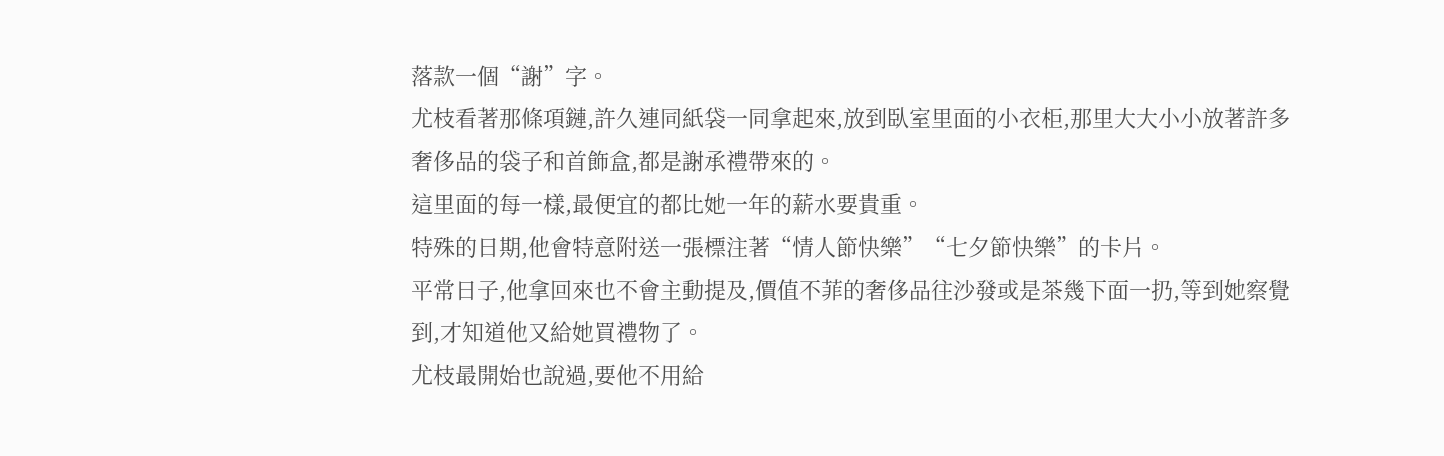落款一個“謝”字。
尤枝看著那條項鏈,許久連同紙袋一同拿起來,放到臥室里面的小衣柜,那里大大小小放著許多奢侈品的袋子和首飾盒,都是謝承禮帶來的。
這里面的每一樣,最便宜的都比她一年的薪水要貴重。
特殊的日期,他會特意附送一張標注著“情人節快樂”“七夕節快樂”的卡片。
平常日子,他拿回來也不會主動提及,價值不菲的奢侈品往沙發或是茶幾下面一扔,等到她察覺到,才知道他又給她買禮物了。
尤枝最開始也說過,要他不用給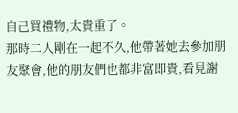自己買禮物,太貴重了。
那時二人剛在一起不久,他帶著她去參加朋友聚會,他的朋友們也都非富即貴,看見謝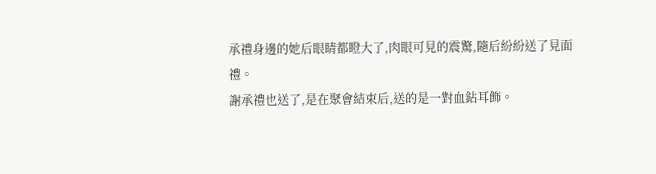承禮身邊的她后眼睛都瞪大了,肉眼可見的震驚,隨后紛紛送了見面禮。
謝承禮也送了,是在聚會結束后,送的是一對血鉆耳飾。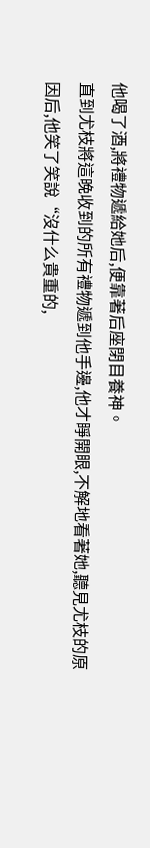他喝了酒,將禮物遞給她后,便靠著后座閉目養神。
直到尤枝將這晚收到的所有禮物遞到他手邊,他才睜開眼,不解地看著她,聽見尤枝的原因后,他笑了笑說“沒什么貴重的,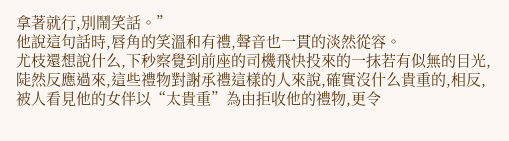拿著就行,別鬧笑話。”
他說這句話時,唇角的笑溫和有禮,聲音也一貫的淡然從容。
尤枝還想說什么,下秒察覺到前座的司機飛快投來的一抹若有似無的目光,陡然反應過來,這些禮物對謝承禮這樣的人來說,確實沒什么貴重的,相反,被人看見他的女伴以“太貴重”為由拒收他的禮物,更令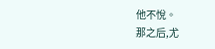他不悅。
那之后,尤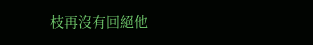枝再沒有回絕他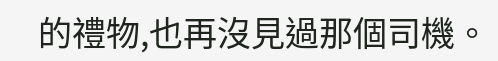的禮物,也再沒見過那個司機。